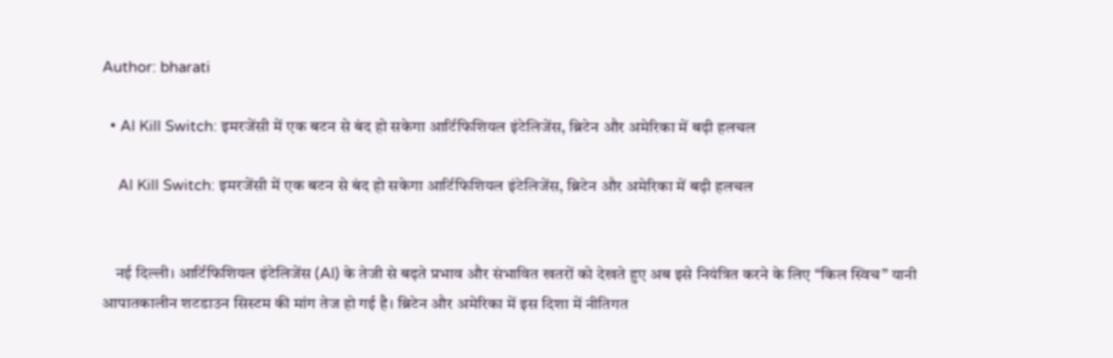Author: bharati

  • AI Kill Switch: इमरजेंसी में एक बटन से बंद हो सकेगा आर्टिफिशियल इंटेलिजेंस, ब्रिटेन और अमेरिका में बढ़ी हलचल

    AI Kill Switch: इमरजेंसी में एक बटन से बंद हो सकेगा आर्टिफिशियल इंटेलिजेंस, ब्रिटेन और अमेरिका में बढ़ी हलचल


    नई दिल्ली। आर्टिफिशियल इंटेलिजेंस (AI) के तेजी से बढ़ते प्रभाव और संभावित खतरों को देखते हुए अब इसे नियंत्रित करने के लिए “किल स्विच” यानी आपातकालीन शटडाउन सिस्टम की मांग तेज हो गई है। ब्रिटेन और अमेरिका में इस दिशा में नीतिगत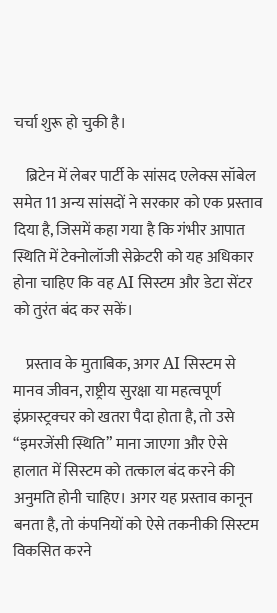चर्चा शुरू हो चुकी है।

    ब्रिटेन में लेबर पार्टी के सांसद एलेक्स सॉबेल समेत 11 अन्य सांसदों ने सरकार को एक प्रस्ताव दिया है, जिसमें कहा गया है कि गंभीर आपात स्थिति में टेक्नोलॉजी सेक्रेटरी को यह अधिकार होना चाहिए कि वह AI सिस्टम और डेटा सेंटर को तुरंत बंद कर सकें।

    प्रस्ताव के मुताबिक, अगर AI सिस्टम से मानव जीवन, राष्ट्रीय सुरक्षा या महत्वपूर्ण इंफ्रास्ट्रक्चर को खतरा पैदा होता है, तो उसे “इमरजेंसी स्थिति” माना जाएगा और ऐसे हालात में सिस्टम को तत्काल बंद करने की अनुमति होनी चाहिए। अगर यह प्रस्ताव कानून बनता है, तो कंपनियों को ऐसे तकनीकी सिस्टम विकसित करने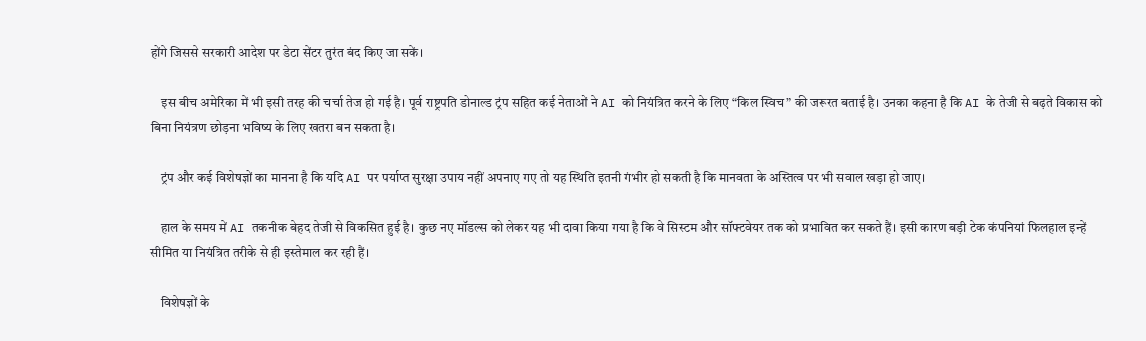होंगे जिससे सरकारी आदेश पर डेटा सेंटर तुरंत बंद किए जा सकें।

    इस बीच अमेरिका में भी इसी तरह की चर्चा तेज हो गई है। पूर्व राष्ट्रपति डोनाल्ड ट्रंप सहित कई नेताओं ने AI को नियंत्रित करने के लिए “किल स्विच” की जरूरत बताई है। उनका कहना है कि AI के तेजी से बढ़ते विकास को बिना नियंत्रण छोड़ना भविष्य के लिए खतरा बन सकता है।

    ट्रंप और कई विशेषज्ञों का मानना है कि यदि AI पर पर्याप्त सुरक्षा उपाय नहीं अपनाए गए तो यह स्थिति इतनी गंभीर हो सकती है कि मानवता के अस्तित्व पर भी सवाल खड़ा हो जाए।

    हाल के समय में AI तकनीक बेहद तेजी से विकसित हुई है। कुछ नए मॉडल्स को लेकर यह भी दावा किया गया है कि वे सिस्टम और सॉफ्टवेयर तक को प्रभावित कर सकते हैं। इसी कारण बड़ी टेक कंपनियां फिलहाल इन्हें सीमित या नियंत्रित तरीके से ही इस्तेमाल कर रही हैं।

    विशेषज्ञों के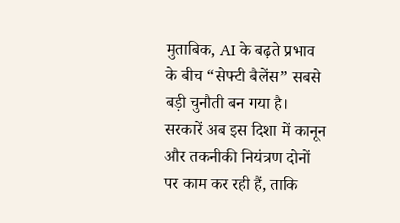मुताबिक, AI के बढ़ते प्रभाव के बीच “सेफ्टी बैलेंस” सबसे बड़ी चुनौती बन गया है। सरकारें अब इस दिशा में कानून और तकनीकी नियंत्रण दोनों पर काम कर रही हैं, ताकि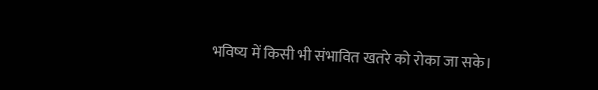भविष्य में किसी भी संभावित खतरे को रोका जा सके।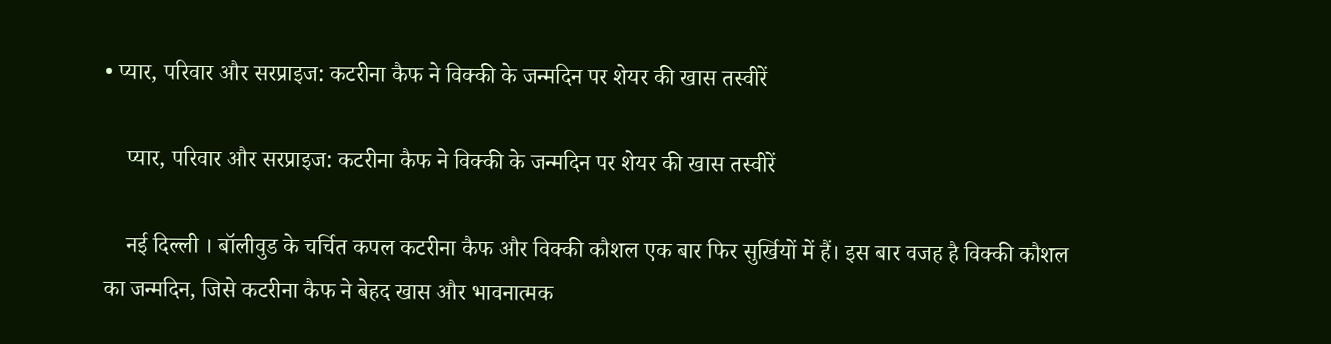• प्यार, परिवार और सरप्राइज: कटरीना कैफ ने विक्की के जन्मदिन पर शेयर की खास तस्वीरें

    प्यार, परिवार और सरप्राइज: कटरीना कैफ ने विक्की के जन्मदिन पर शेयर की खास तस्वीरें

    नई दिल्ली । बॉलीवुड के चर्चित कपल कटरीना कैफ और विक्की कौशल एक बार फिर सुर्खियों में हैं। इस बार वजह है विक्की कौशल का जन्मदिन, जिसे कटरीना कैफ ने बेहद खास और भावनात्मक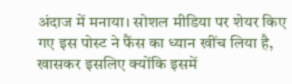अंदाज में मनाया। सोशल मीडिया पर शेयर किए गए इस पोस्ट ने फैंस का ध्यान खींच लिया है, खासकर इसलिए क्योंकि इसमें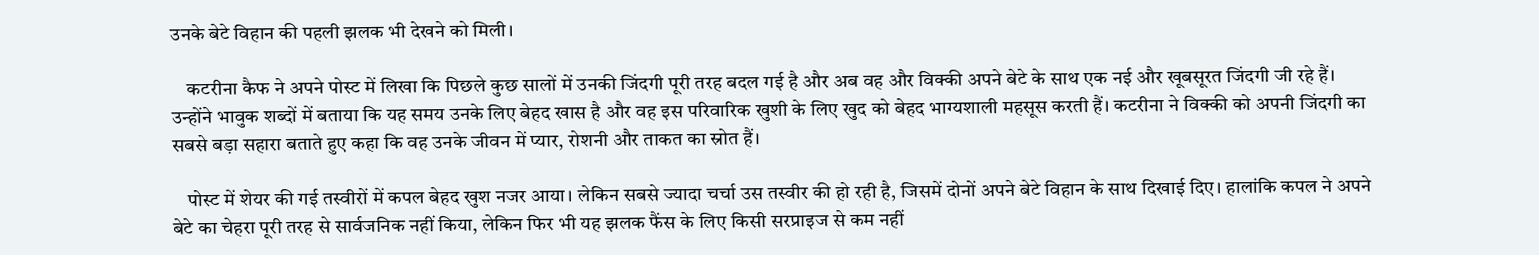उनके बेटे विहान की पहली झलक भी देखने को मिली।

    कटरीना कैफ ने अपने पोस्ट में लिखा कि पिछले कुछ सालों में उनकी जिंदगी पूरी तरह बदल गई है और अब वह और विक्की अपने बेटे के साथ एक नई और खूबसूरत जिंदगी जी रहे हैं। उन्होंने भावुक शब्दों में बताया कि यह समय उनके लिए बेहद खास है और वह इस परिवारिक खुशी के लिए खुद को बेहद भाग्यशाली महसूस करती हैं। कटरीना ने विक्की को अपनी जिंदगी का सबसे बड़ा सहारा बताते हुए कहा कि वह उनके जीवन में प्यार, रोशनी और ताकत का स्रोत हैं।

    पोस्ट में शेयर की गई तस्वीरों में कपल बेहद खुश नजर आया। लेकिन सबसे ज्यादा चर्चा उस तस्वीर की हो रही है, जिसमें दोनों अपने बेटे विहान के साथ दिखाई दिए। हालांकि कपल ने अपने बेटे का चेहरा पूरी तरह से सार्वजनिक नहीं किया, लेकिन फिर भी यह झलक फैंस के लिए किसी सरप्राइज से कम नहीं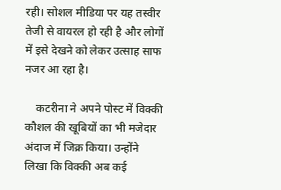रही। सोशल मीडिया पर यह तस्वीर तेजी से वायरल हो रही है और लोगों में इसे देखने को लेकर उत्साह साफ नजर आ रहा है।

    कटरीना ने अपने पोस्ट में विक्की कौशल की खूबियों का भी मजेदार अंदाज में जिक्र किया। उन्होंने लिखा कि विक्की अब कई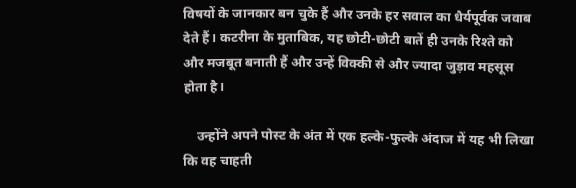विषयों के जानकार बन चुके हैं और उनके हर सवाल का धैर्यपूर्वक जवाब देते हैं। कटरीना के मुताबिक, यह छोटी-छोटी बातें ही उनके रिश्ते को और मजबूत बनाती हैं और उन्हें विक्की से और ज्यादा जुड़ाव महसूस होता है।

    उन्होंने अपने पोस्ट के अंत में एक हल्के-फुल्के अंदाज में यह भी लिखा कि वह चाहती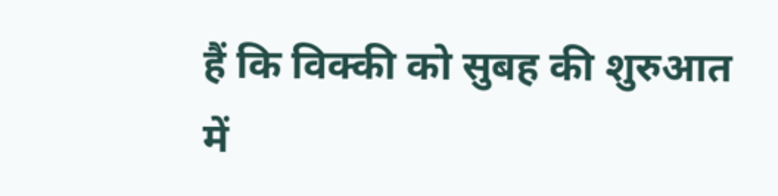हैं कि विक्की को सुबह की शुरुआत में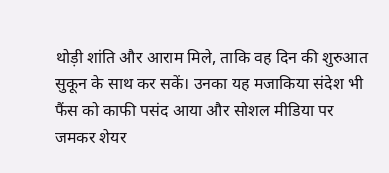थोड़ी शांति और आराम मिले, ताकि वह दिन की शुरुआत सुकून के साथ कर सकें। उनका यह मजाकिया संदेश भी फैंस को काफी पसंद आया और सोशल मीडिया पर जमकर शेयर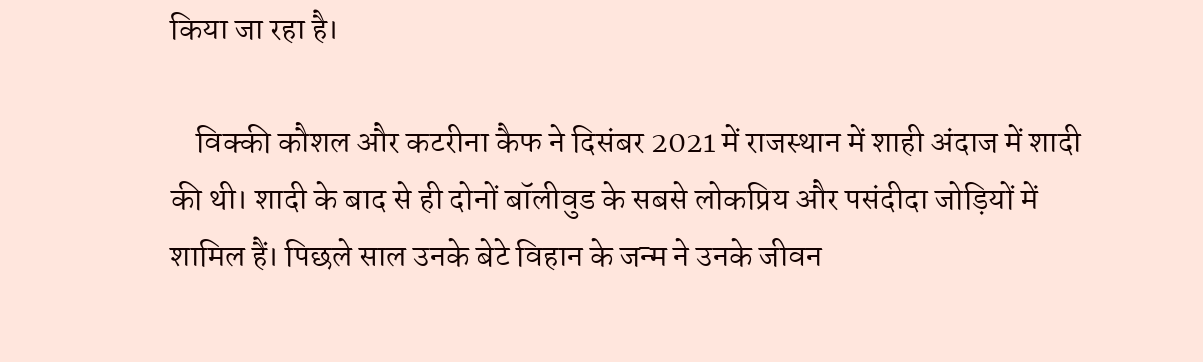किया जा रहा है।

    विक्की कौशल और कटरीना कैफ ने दिसंबर 2021 में राजस्थान में शाही अंदाज में शादी की थी। शादी के बाद से ही दोनों बॉलीवुड के सबसे लोकप्रिय और पसंदीदा जोड़ियों में शामिल हैं। पिछले साल उनके बेटे विहान के जन्म ने उनके जीवन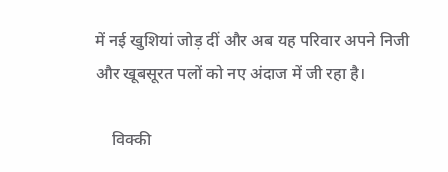में नई खुशियां जोड़ दीं और अब यह परिवार अपने निजी और खूबसूरत पलों को नए अंदाज में जी रहा है।

    विक्की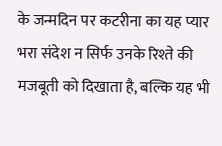के जन्मदिन पर कटरीना का यह प्यार भरा संदेश न सिर्फ उनके रिश्ते की मजबूती को दिखाता है, बल्कि यह भी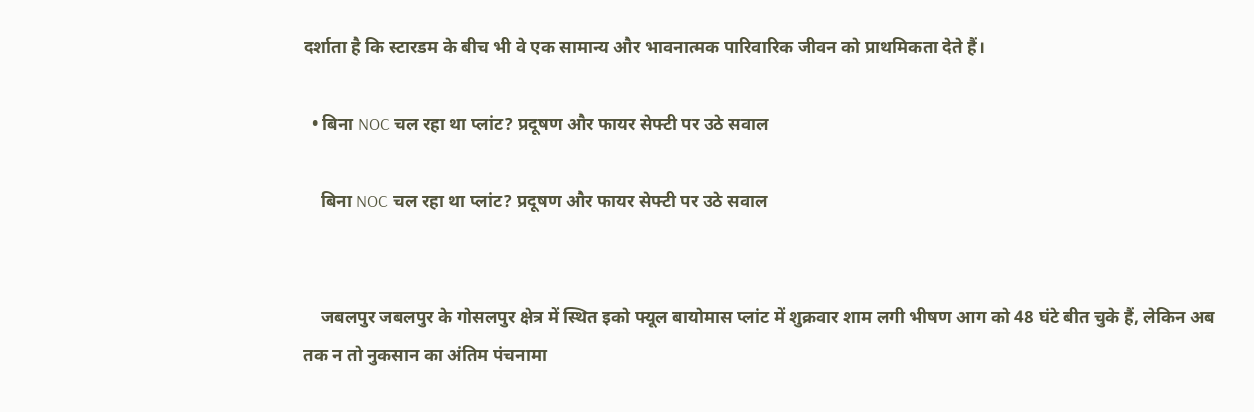दर्शाता है कि स्टारडम के बीच भी वे एक सामान्य और भावनात्मक पारिवारिक जीवन को प्राथमिकता देते हैं।

  • बिना NOC चल रहा था प्लांट? प्रदूषण और फायर सेफ्टी पर उठे सवाल

    बिना NOC चल रहा था प्लांट? प्रदूषण और फायर सेफ्टी पर उठे सवाल


    जबलपुर जबलपुर के गोसलपुर क्षेत्र में स्थित इको फ्यूल बायोमास प्लांट में शुक्रवार शाम लगी भीषण आग को 48 घंटे बीत चुके हैं, लेकिन अब तक न तो नुकसान का अंतिम पंचनामा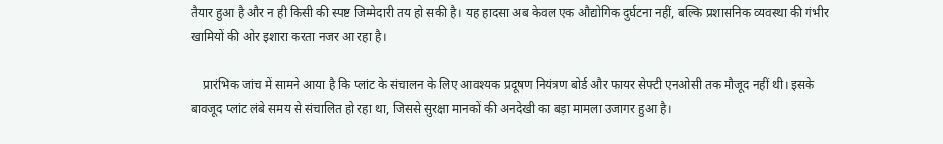तैयार हुआ है और न ही किसी की स्पष्ट जिम्मेदारी तय हो सकी है। यह हादसा अब केवल एक औद्योगिक दुर्घटना नहीं, बल्कि प्रशासनिक व्यवस्था की गंभीर खामियों की ओर इशारा करता नजर आ रहा है।

    प्रारंभिक जांच में सामने आया है कि प्लांट के संचालन के लिए आवश्यक प्रदूषण नियंत्रण बोर्ड और फायर सेफ्टी एनओसी तक मौजूद नहीं थी। इसके बावजूद प्लांट लंबे समय से संचालित हो रहा था, जिससे सुरक्षा मानकों की अनदेखी का बड़ा मामला उजागर हुआ है।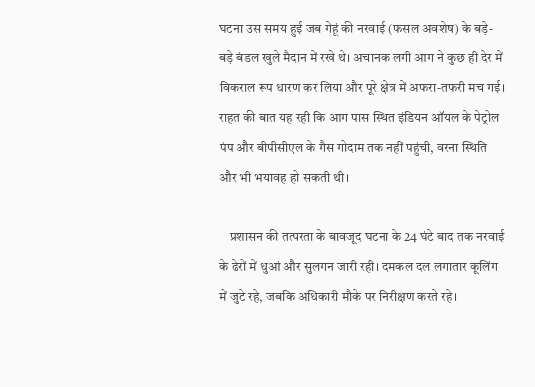घटना उस समय हुई जब गेहूं की नरवाई (फसल अवशेष) के बड़े-बड़े बंडल खुले मैदान में रखे थे। अचानक लगी आग ने कुछ ही देर में विकराल रूप धारण कर लिया और पूरे क्षेत्र में अफरा-तफरी मच गई। राहत की बात यह रही कि आग पास स्थित इंडियन ऑयल के पेट्रोल पंप और बीपीसीएल के गैस गोदाम तक नहीं पहुंची, वरना स्थिति और भी भयावह हो सकती थी।

    प्रशासन की तत्परता के बावजूद घटना के 24 घंटे बाद तक नरवाई के ढेरों में धुआं और सुलगन जारी रही। दमकल दल लगातार कूलिंग में जुटे रहे, जबकि अधिकारी मौके पर निरीक्षण करते रहे।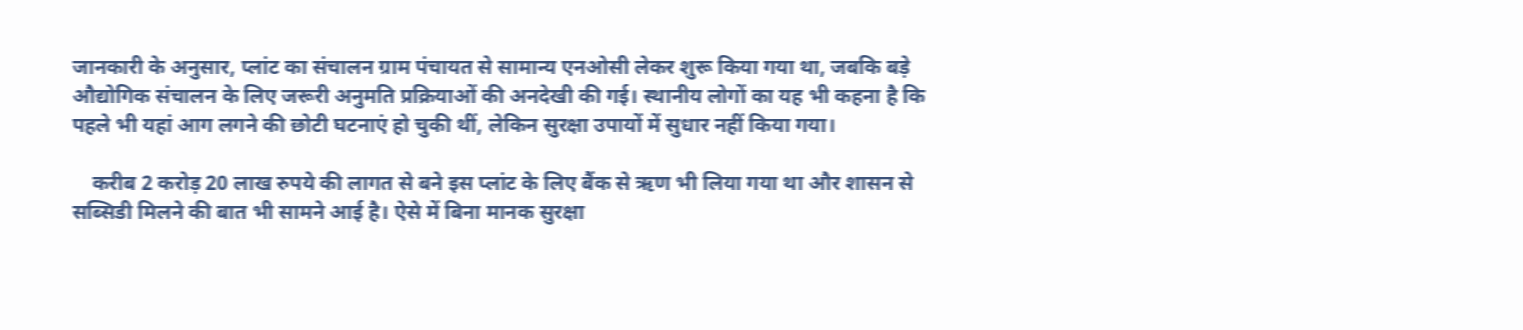जानकारी के अनुसार, प्लांट का संचालन ग्राम पंचायत से सामान्य एनओसी लेकर शुरू किया गया था, जबकि बड़े औद्योगिक संचालन के लिए जरूरी अनुमति प्रक्रियाओं की अनदेखी की गई। स्थानीय लोगों का यह भी कहना है कि पहले भी यहां आग लगने की छोटी घटनाएं हो चुकी थीं, लेकिन सुरक्षा उपायों में सुधार नहीं किया गया।

    करीब 2 करोड़ 20 लाख रुपये की लागत से बने इस प्लांट के लिए बैंक से ऋण भी लिया गया था और शासन से सब्सिडी मिलने की बात भी सामने आई है। ऐसे में बिना मानक सुरक्षा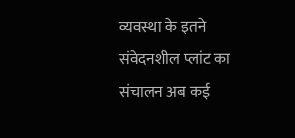व्यवस्था के इतने संवेदनशील प्लांट का संचालन अब कई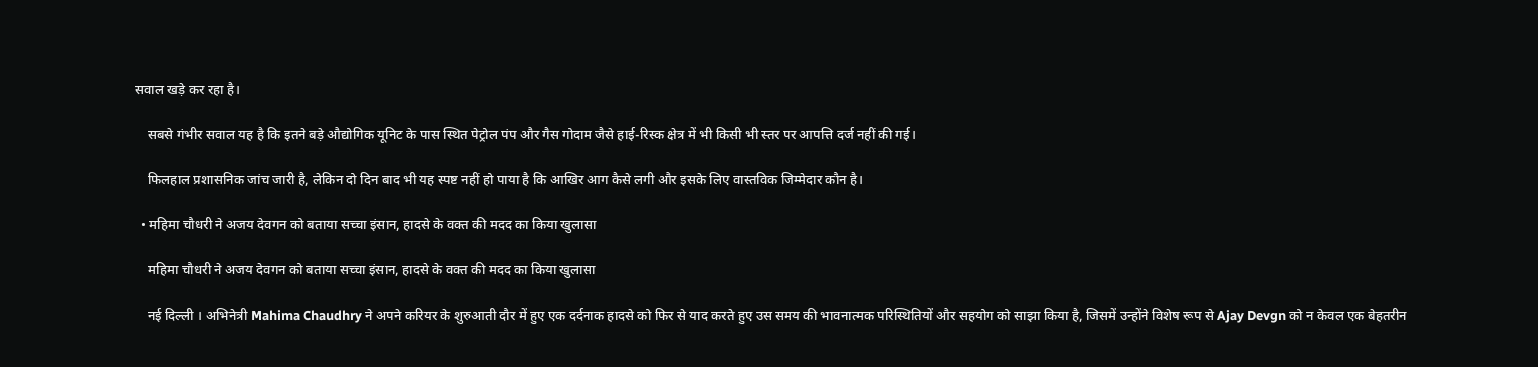सवाल खड़े कर रहा है।

    सबसे गंभीर सवाल यह है कि इतने बड़े औद्योगिक यूनिट के पास स्थित पेट्रोल पंप और गैस गोदाम जैसे हाई-रिस्क क्षेत्र में भी किसी भी स्तर पर आपत्ति दर्ज नहीं की गई।

    फिलहाल प्रशासनिक जांच जारी है, लेकिन दो दिन बाद भी यह स्पष्ट नहीं हो पाया है कि आखिर आग कैसे लगी और इसके लिए वास्तविक जिम्मेदार कौन है।

  • महिमा चौधरी ने अजय देवगन को बताया सच्चा इंसान, हादसे के वक्त की मदद का किया खुलासा

    महिमा चौधरी ने अजय देवगन को बताया सच्चा इंसान, हादसे के वक्त की मदद का किया खुलासा

    नई दिल्ली । अभिनेत्री Mahima Chaudhry ने अपने करियर के शुरुआती दौर में हुए एक दर्दनाक हादसे को फिर से याद करते हुए उस समय की भावनात्मक परिस्थितियों और सहयोग को साझा किया है, जिसमें उन्होंने विशेष रूप से Ajay Devgn को न केवल एक बेहतरीन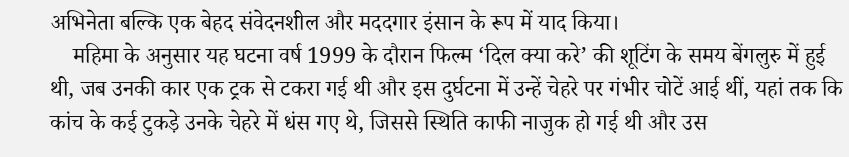अभिनेता बल्कि एक बेहद संवेदनशील और मददगार इंसान के रूप में याद किया।
    महिमा के अनुसार यह घटना वर्ष 1999 के दौरान फिल्म ‘दिल क्या करे’ की शूटिंग के समय बेंगलुरु में हुई थी, जब उनकी कार एक ट्रक से टकरा गई थी और इस दुर्घटना में उन्हें चेहरे पर गंभीर चोटें आई थीं, यहां तक कि कांच के कई टुकड़े उनके चेहरे में धंस गए थे, जिससे स्थिति काफी नाजुक हो गई थी और उस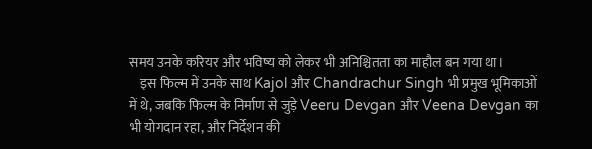समय उनके करियर और भविष्य को लेकर भी अनिश्चितता का माहौल बन गया था।
    इस फिल्म में उनके साथ Kajol और Chandrachur Singh भी प्रमुख भूमिकाओं में थे, जबकि फिल्म के निर्माण से जुड़े Veeru Devgan और Veena Devgan का भी योगदान रहा, और निर्देशन की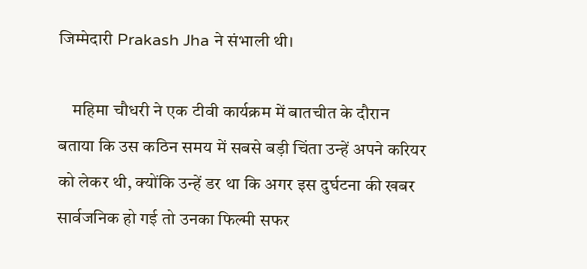जिम्मेदारी Prakash Jha ने संभाली थी।

    महिमा चौधरी ने एक टीवी कार्यक्रम में बातचीत के दौरान बताया कि उस कठिन समय में सबसे बड़ी चिंता उन्हें अपने करियर को लेकर थी, क्योंकि उन्हें डर था कि अगर इस दुर्घटना की खबर सार्वजनिक हो गई तो उनका फिल्मी सफर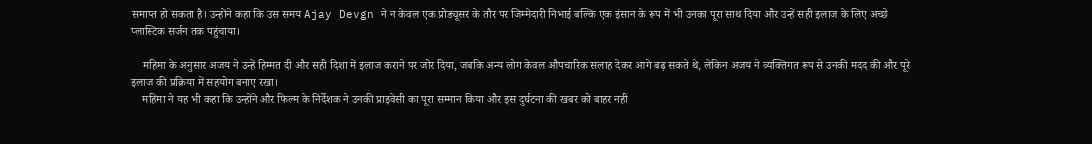समाप्त हो सकता है। उन्होंने कहा कि उस समय Ajay Devgn ने न केवल एक प्रोड्यूसर के तौर पर जिम्मेदारी निभाई बल्कि एक इंसान के रूप में भी उनका पूरा साथ दिया और उन्हें सही इलाज के लिए अच्छे प्लास्टिक सर्जन तक पहुंचाया।

    महिमा के अनुसार अजय ने उन्हें हिम्मत दी और सही दिशा में इलाज कराने पर जोर दिया, जबकि अन्य लोग केवल औपचारिक सलाह देकर आगे बढ़ सकते थे, लेकिन अजय ने व्यक्तिगत रूप से उनकी मदद की और पूरे इलाज की प्रक्रिया में सहयोग बनाए रखा।
    महिमा ने यह भी कहा कि उन्होंने और फिल्म के निर्देशक ने उनकी प्राइवेसी का पूरा सम्मान किया और इस दुर्घटना की खबर को बाहर नहीं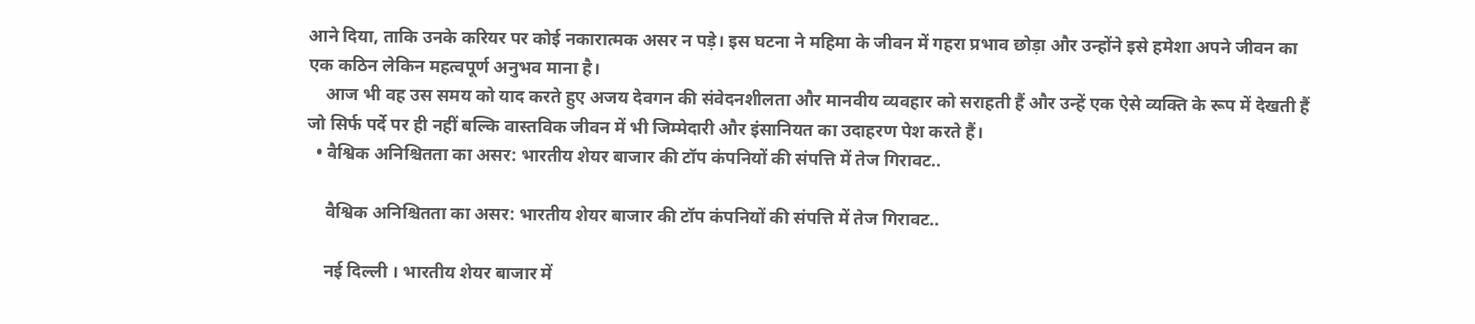आने दिया, ताकि उनके करियर पर कोई नकारात्मक असर न पड़े। इस घटना ने महिमा के जीवन में गहरा प्रभाव छोड़ा और उन्होंने इसे हमेशा अपने जीवन का एक कठिन लेकिन महत्वपूर्ण अनुभव माना है।
    आज भी वह उस समय को याद करते हुए अजय देवगन की संवेदनशीलता और मानवीय व्यवहार को सराहती हैं और उन्हें एक ऐसे व्यक्ति के रूप में देखती हैं जो सिर्फ पर्दे पर ही नहीं बल्कि वास्तविक जीवन में भी जिम्मेदारी और इंसानियत का उदाहरण पेश करते हैं।
  • वैश्विक अनिश्चितता का असर: भारतीय शेयर बाजार की टॉप कंपनियों की संपत्ति में तेज गिरावट..

    वैश्विक अनिश्चितता का असर: भारतीय शेयर बाजार की टॉप कंपनियों की संपत्ति में तेज गिरावट..

    नई दिल्ली । भारतीय शेयर बाजार में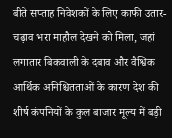बीते सप्ताह निवेशकों के लिए काफी उतार-चढ़ाव भरा माहौल देखने को मिला, जहां लगातार बिकवाली के दबाव और वैश्विक आर्थिक अनिश्चितताओं के कारण देश की शीर्ष कंपनियों के कुल बाजार मूल्य में बड़ी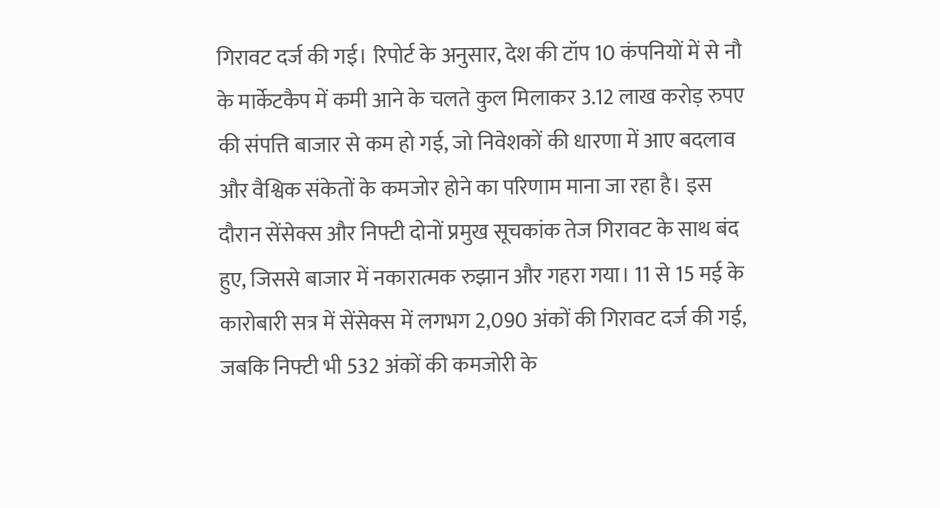गिरावट दर्ज की गई। रिपोर्ट के अनुसार, देश की टॉप 10 कंपनियों में से नौ के मार्केटकैप में कमी आने के चलते कुल मिलाकर 3.12 लाख करोड़ रुपए की संपत्ति बाजार से कम हो गई, जो निवेशकों की धारणा में आए बदलाव और वैश्विक संकेतों के कमजोर होने का परिणाम माना जा रहा है। इस दौरान सेंसेक्स और निफ्टी दोनों प्रमुख सूचकांक तेज गिरावट के साथ बंद हुए, जिससे बाजार में नकारात्मक रुझान और गहरा गया। 11 से 15 मई के कारोबारी सत्र में सेंसेक्स में लगभग 2,090 अंकों की गिरावट दर्ज की गई, जबकि निफ्टी भी 532 अंकों की कमजोरी के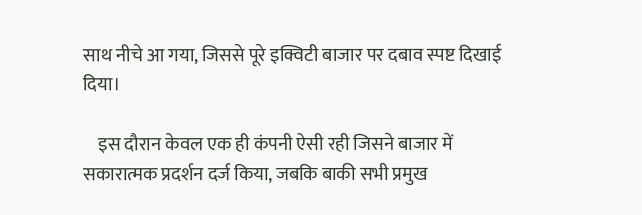साथ नीचे आ गया, जिससे पूरे इक्विटी बाजार पर दबाव स्पष्ट दिखाई दिया।

    इस दौरान केवल एक ही कंपनी ऐसी रही जिसने बाजार में सकारात्मक प्रदर्शन दर्ज किया, जबकि बाकी सभी प्रमुख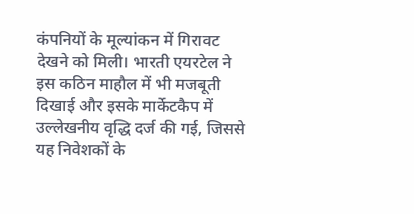कंपनियों के मूल्यांकन में गिरावट देखने को मिली। भारती एयरटेल ने इस कठिन माहौल में भी मजबूती दिखाई और इसके मार्केटकैप में उल्लेखनीय वृद्धि दर्ज की गई, जिससे यह निवेशकों के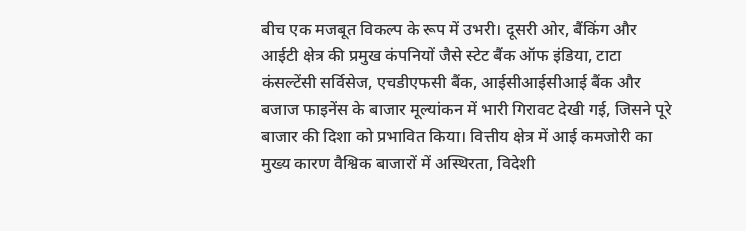बीच एक मजबूत विकल्प के रूप में उभरी। दूसरी ओर, बैंकिंग और आईटी क्षेत्र की प्रमुख कंपनियों जैसे स्टेट बैंक ऑफ इंडिया, टाटा कंसल्टेंसी सर्विसेज, एचडीएफसी बैंक, आईसीआईसीआई बैंक और बजाज फाइनेंस के बाजार मूल्यांकन में भारी गिरावट देखी गई, जिसने पूरे बाजार की दिशा को प्रभावित किया। वित्तीय क्षेत्र में आई कमजोरी का मुख्य कारण वैश्विक बाजारों में अस्थिरता, विदेशी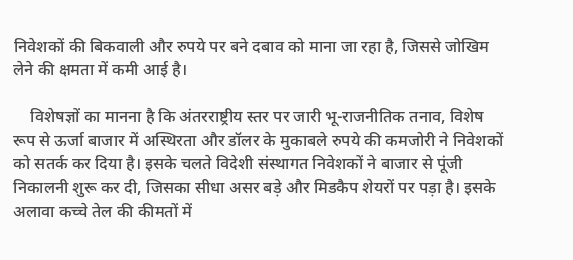निवेशकों की बिकवाली और रुपये पर बने दबाव को माना जा रहा है, जिससे जोखिम लेने की क्षमता में कमी आई है।

    विशेषज्ञों का मानना है कि अंतरराष्ट्रीय स्तर पर जारी भू-राजनीतिक तनाव, विशेष रूप से ऊर्जा बाजार में अस्थिरता और डॉलर के मुकाबले रुपये की कमजोरी ने निवेशकों को सतर्क कर दिया है। इसके चलते विदेशी संस्थागत निवेशकों ने बाजार से पूंजी निकालनी शुरू कर दी, जिसका सीधा असर बड़े और मिडकैप शेयरों पर पड़ा है। इसके अलावा कच्चे तेल की कीमतों में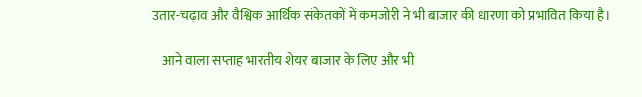उतार-चढ़ाव और वैश्विक आर्थिक संकेतकों में कमजोरी ने भी बाजार की धारणा को प्रभावित किया है।

    आने वाला सप्ताह भारतीय शेयर बाजार के लिए और भी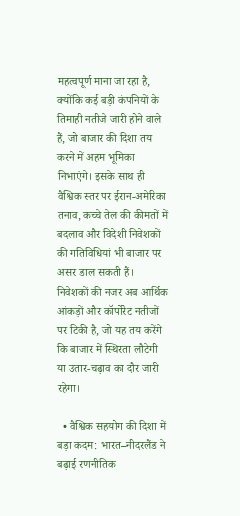महत्वपूर्ण माना जा रहा है, क्योंकि कई बड़ी कंपनियों के तिमाही नतीजे जारी होने वाले हैं, जो बाजार की दिशा तय करने में अहम भूमिका निभाएंगे। इसके साथ ही वैश्विक स्तर पर ईरान-अमेरिका तनाव, कच्चे तेल की कीमतों में बदलाव और विदेशी निवेशकों की गतिविधियां भी बाजार पर असर डाल सकती हैं। निवेशकों की नजर अब आर्थिक आंकड़ों और कॉर्पोरेट नतीजों पर टिकी है, जो यह तय करेंगे कि बाजार में स्थिरता लौटेगी या उतार-चढ़ाव का दौर जारी रहेगा।

  • वैश्विक सहयोग की दिशा में बड़ा कदम: भारत–नीदरलैंड ने बढ़ाई रणनीतिक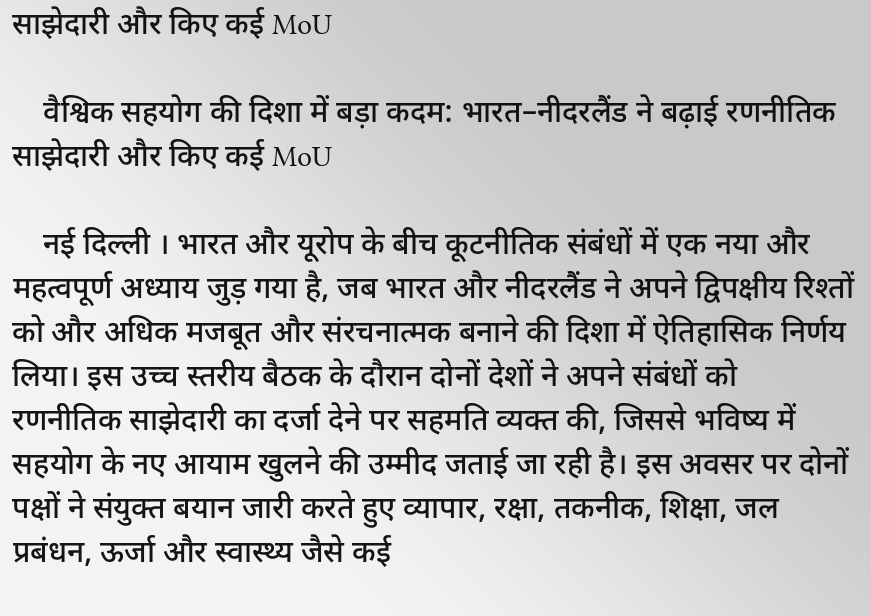साझेदारी और किए कई MoU

    वैश्विक सहयोग की दिशा में बड़ा कदम: भारत–नीदरलैंड ने बढ़ाई रणनीतिक साझेदारी और किए कई MoU

    नई दिल्ली । भारत और यूरोप के बीच कूटनीतिक संबंधों में एक नया और महत्वपूर्ण अध्याय जुड़ गया है, जब भारत और नीदरलैंड ने अपने द्विपक्षीय रिश्तों को और अधिक मजबूत और संरचनात्मक बनाने की दिशा में ऐतिहासिक निर्णय लिया। इस उच्च स्तरीय बैठक के दौरान दोनों देशों ने अपने संबंधों को रणनीतिक साझेदारी का दर्जा देने पर सहमति व्यक्त की, जिससे भविष्य में सहयोग के नए आयाम खुलने की उम्मीद जताई जा रही है। इस अवसर पर दोनों पक्षों ने संयुक्त बयान जारी करते हुए व्यापार, रक्षा, तकनीक, शिक्षा, जल प्रबंधन, ऊर्जा और स्वास्थ्य जैसे कई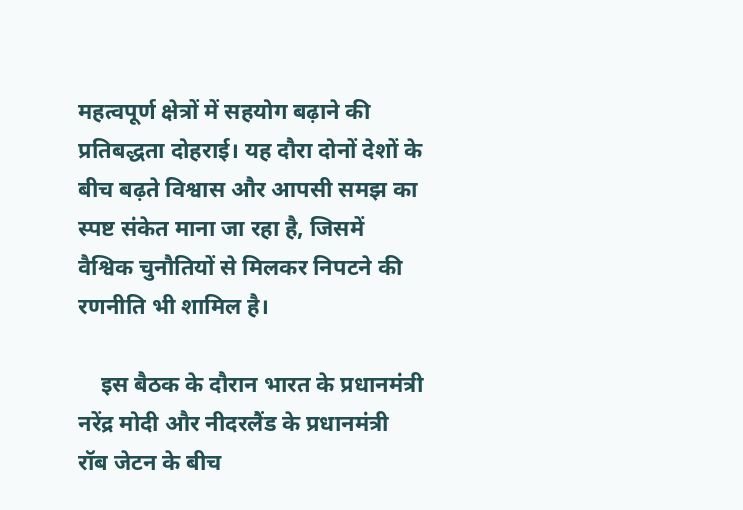महत्वपूर्ण क्षेत्रों में सहयोग बढ़ाने की प्रतिबद्धता दोहराई। यह दौरा दोनों देशों के बीच बढ़ते विश्वास और आपसी समझ का स्पष्ट संकेत माना जा रहा है, जिसमें वैश्विक चुनौतियों से मिलकर निपटने की रणनीति भी शामिल है।

    इस बैठक के दौरान भारत के प्रधानमंत्री नरेंद्र मोदी और नीदरलैंड के प्रधानमंत्री रॉब जेटन के बीच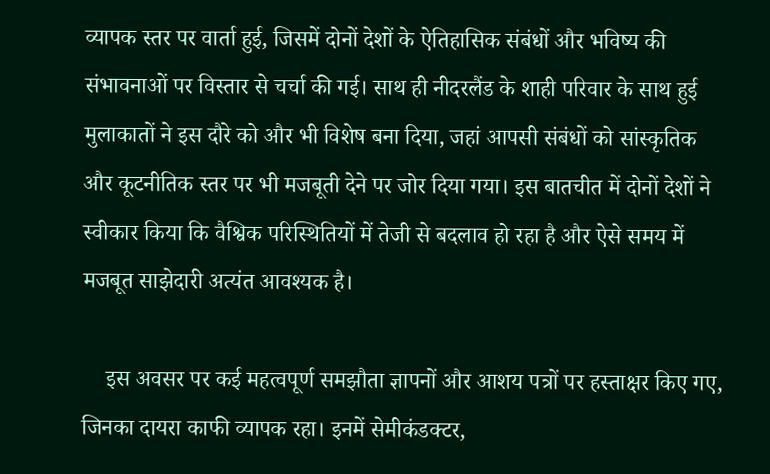व्यापक स्तर पर वार्ता हुई, जिसमें दोनों देशों के ऐतिहासिक संबंधों और भविष्य की संभावनाओं पर विस्तार से चर्चा की गई। साथ ही नीदरलैंड के शाही परिवार के साथ हुई मुलाकातों ने इस दौरे को और भी विशेष बना दिया, जहां आपसी संबंधों को सांस्कृतिक और कूटनीतिक स्तर पर भी मजबूती देने पर जोर दिया गया। इस बातचीत में दोनों देशों ने स्वीकार किया कि वैश्विक परिस्थितियों में तेजी से बदलाव हो रहा है और ऐसे समय में मजबूत साझेदारी अत्यंत आवश्यक है।

    इस अवसर पर कई महत्वपूर्ण समझौता ज्ञापनों और आशय पत्रों पर हस्ताक्षर किए गए, जिनका दायरा काफी व्यापक रहा। इनमें सेमीकंडक्टर,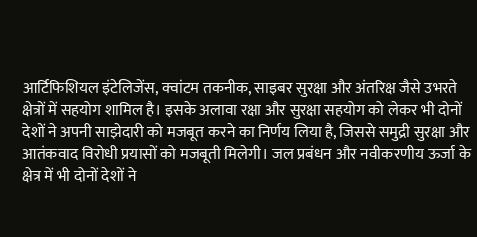आर्टिफिशियल इंटेलिजेंस, क्वांटम तकनीक, साइबर सुरक्षा और अंतरिक्ष जैसे उभरते क्षेत्रों में सहयोग शामिल है। इसके अलावा रक्षा और सुरक्षा सहयोग को लेकर भी दोनों देशों ने अपनी साझेदारी को मजबूत करने का निर्णय लिया है, जिससे समुद्री सुरक्षा और आतंकवाद विरोधी प्रयासों को मजबूती मिलेगी। जल प्रबंधन और नवीकरणीय ऊर्जा के क्षेत्र में भी दोनों देशों ने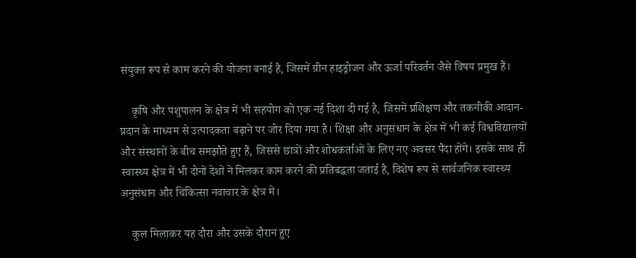संयुक्त रूप से काम करने की योजना बनाई है, जिसमें ग्रीन हाइड्रोजन और ऊर्जा परिवर्तन जैसे विषय प्रमुख हैं।

    कृषि और पशुपालन के क्षेत्र में भी सहयोग को एक नई दिशा दी गई है, जिसमें प्रशिक्षण और तकनीकी आदान-प्रदान के माध्यम से उत्पादकता बढ़ाने पर जोर दिया गया है। शिक्षा और अनुसंधान के क्षेत्र में भी कई विश्वविद्यालयों और संस्थानों के बीच समझौते हुए हैं, जिससे छात्रों और शोधकर्ताओं के लिए नए अवसर पैदा होंगे। इसके साथ ही स्वास्थ्य क्षेत्र में भी दोनों देशों ने मिलकर काम करने की प्रतिबद्धता जताई है, विशेष रूप से सार्वजनिक स्वास्थ्य अनुसंधान और चिकित्सा नवाचार के क्षेत्र में।

    कुल मिलाकर यह दौरा और उसके दौरान हुए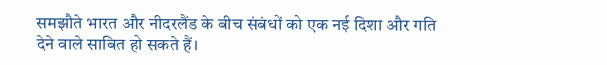समझौते भारत और नीदरलैंड के बीच संबंधों को एक नई दिशा और गति देने वाले साबित हो सकते हैं।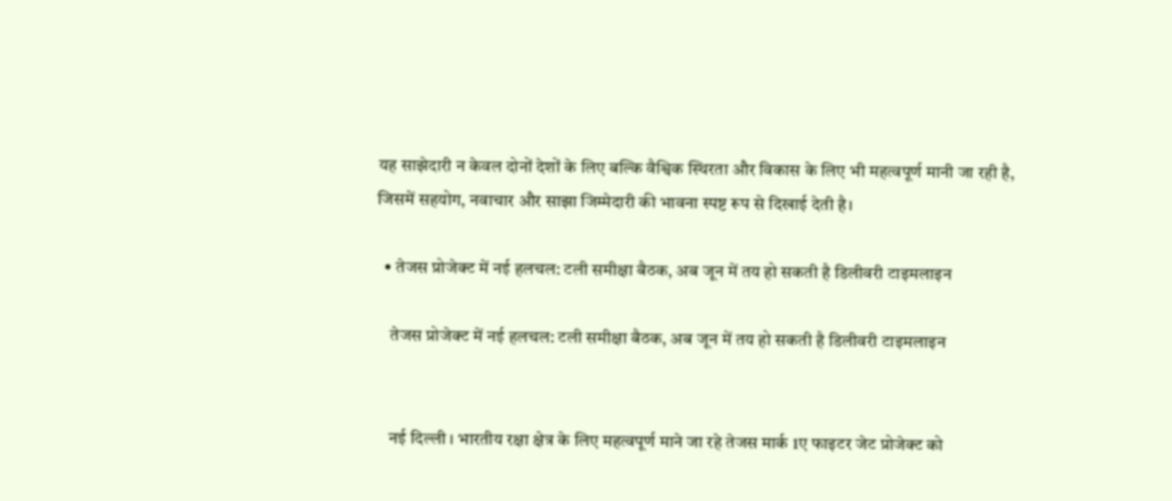यह साझेदारी न केवल दोनों देशों के लिए बल्कि वैश्विक स्थिरता और विकास के लिए भी महत्वपूर्ण मानी जा रही है, जिसमें सहयोग, नवाचार और साझा जिम्मेदारी की भावना स्पष्ट रूप से दिखाई देती है।

  • तेजस प्रोजेक्ट में नई हलचल: टली समीक्षा बैठक, अब जून में तय हो सकती है डिलीवरी टाइमलाइन

    तेजस प्रोजेक्ट में नई हलचल: टली समीक्षा बैठक, अब जून में तय हो सकती है डिलीवरी टाइमलाइन


    नई दिल्ली । भारतीय रक्षा क्षेत्र के लिए महत्वपूर्ण माने जा रहे तेजस मार्क 1ए फाइटर जेट प्रोजेक्ट को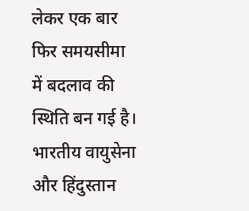लेकर एक बार फिर समयसीमा में बदलाव की स्थिति बन गई है। भारतीय वायुसेना और हिंदुस्तान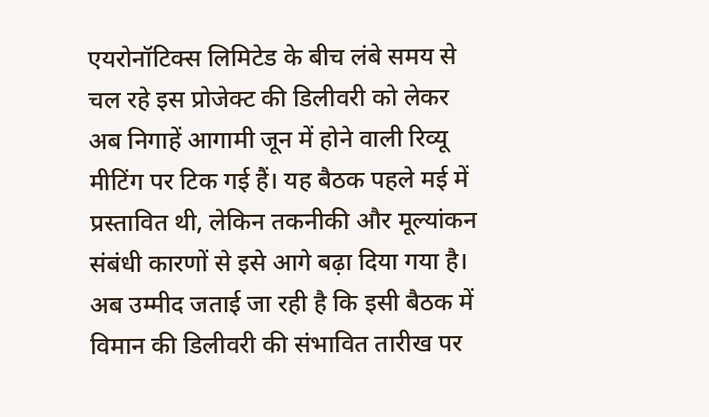एयरोनॉटिक्स लिमिटेड के बीच लंबे समय से चल रहे इस प्रोजेक्ट की डिलीवरी को लेकर अब निगाहें आगामी जून में होने वाली रिव्यू मीटिंग पर टिक गई हैं। यह बैठक पहले मई में प्रस्तावित थी, लेकिन तकनीकी और मूल्यांकन संबंधी कारणों से इसे आगे बढ़ा दिया गया है। अब उम्मीद जताई जा रही है कि इसी बैठक में विमान की डिलीवरी की संभावित तारीख पर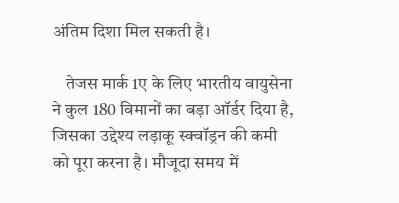अंतिम दिशा मिल सकती है।

    तेजस मार्क 1ए के लिए भारतीय वायुसेना ने कुल 180 विमानों का बड़ा ऑर्डर दिया है, जिसका उद्देश्य लड़ाकू स्क्वॉड्रन की कमी को पूरा करना है। मौजूदा समय में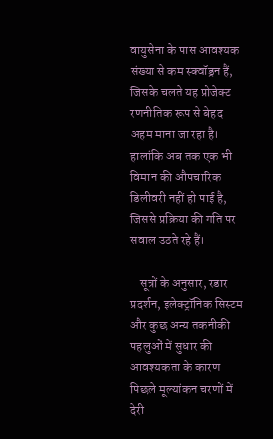वायुसेना के पास आवश्यक संख्या से कम स्क्वॉड्रन हैं, जिसके चलते यह प्रोजेक्ट रणनीतिक रूप से बेहद अहम माना जा रहा है। हालांकि अब तक एक भी विमान की औपचारिक डिलीवरी नहीं हो पाई है, जिससे प्रक्रिया की गति पर सवाल उठते रहे हैं।

    सूत्रों के अनुसार, रडार प्रदर्शन, इलेक्ट्रॉनिक सिस्टम और कुछ अन्य तकनीकी पहलुओं में सुधार की आवश्यकता के कारण पिछले मूल्यांकन चरणों में देरी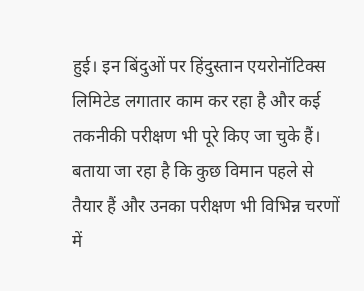हुई। इन बिंदुओं पर हिंदुस्तान एयरोनॉटिक्स लिमिटेड लगातार काम कर रहा है और कई तकनीकी परीक्षण भी पूरे किए जा चुके हैं। बताया जा रहा है कि कुछ विमान पहले से तैयार हैं और उनका परीक्षण भी विभिन्न चरणों में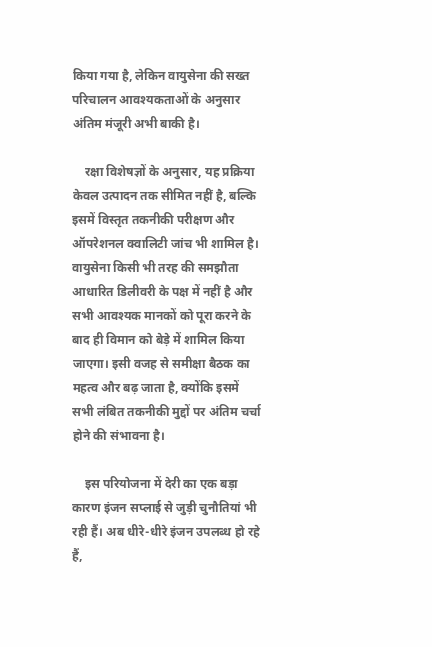किया गया है, लेकिन वायुसेना की सख्त परिचालन आवश्यकताओं के अनुसार अंतिम मंजूरी अभी बाकी है।

    रक्षा विशेषज्ञों के अनुसार, यह प्रक्रिया केवल उत्पादन तक सीमित नहीं है, बल्कि इसमें विस्तृत तकनीकी परीक्षण और ऑपरेशनल क्वालिटी जांच भी शामिल है। वायुसेना किसी भी तरह की समझौता आधारित डिलीवरी के पक्ष में नहीं है और सभी आवश्यक मानकों को पूरा करने के बाद ही विमान को बेड़े में शामिल किया जाएगा। इसी वजह से समीक्षा बैठक का महत्व और बढ़ जाता है, क्योंकि इसमें सभी लंबित तकनीकी मुद्दों पर अंतिम चर्चा होने की संभावना है।

    इस परियोजना में देरी का एक बड़ा कारण इंजन सप्लाई से जुड़ी चुनौतियां भी रही हैं। अब धीरे-धीरे इंजन उपलब्ध हो रहे हैं,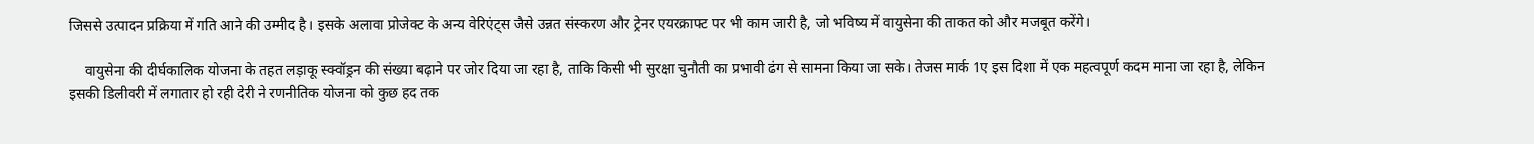जिससे उत्पादन प्रक्रिया में गति आने की उम्मीद है। इसके अलावा प्रोजेक्ट के अन्य वेरिएंट्स जैसे उन्नत संस्करण और ट्रेनर एयरक्राफ्ट पर भी काम जारी है, जो भविष्य में वायुसेना की ताकत को और मजबूत करेंगे।

    वायुसेना की दीर्घकालिक योजना के तहत लड़ाकू स्क्वॉड्रन की संख्या बढ़ाने पर जोर दिया जा रहा है, ताकि किसी भी सुरक्षा चुनौती का प्रभावी ढंग से सामना किया जा सके। तेजस मार्क 1ए इस दिशा में एक महत्वपूर्ण कदम माना जा रहा है, लेकिन इसकी डिलीवरी में लगातार हो रही देरी ने रणनीतिक योजना को कुछ हद तक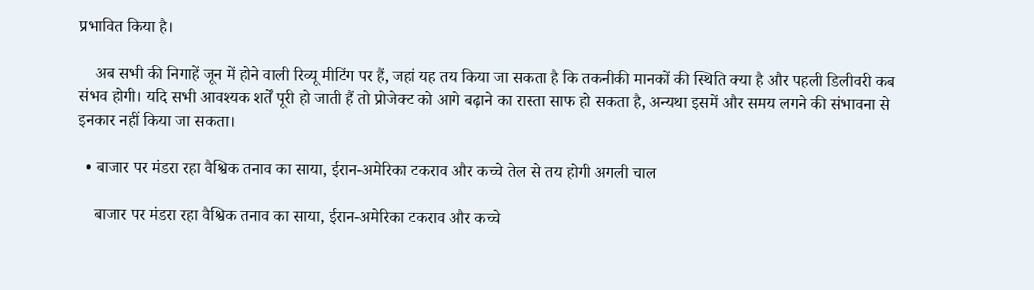प्रभावित किया है।

    अब सभी की निगाहें जून में होने वाली रिव्यू मीटिंग पर हैं, जहां यह तय किया जा सकता है कि तकनीकी मानकों की स्थिति क्या है और पहली डिलीवरी कब संभव होगी। यदि सभी आवश्यक शर्तें पूरी हो जाती हैं तो प्रोजेक्ट को आगे बढ़ाने का रास्ता साफ हो सकता है, अन्यथा इसमें और समय लगने की संभावना से इनकार नहीं किया जा सकता।

  • बाजार पर मंडरा रहा वैश्विक तनाव का साया, ईरान-अमेरिका टकराव और कच्चे तेल से तय होगी अगली चाल

    बाजार पर मंडरा रहा वैश्विक तनाव का साया, ईरान-अमेरिका टकराव और कच्चे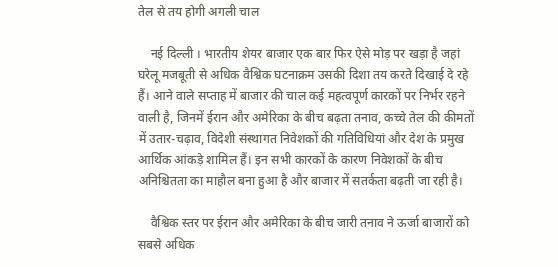तेल से तय होगी अगली चाल

    नई दिल्ली । भारतीय शेयर बाजार एक बार फिर ऐसे मोड़ पर खड़ा है जहां घरेलू मजबूती से अधिक वैश्विक घटनाक्रम उसकी दिशा तय करते दिखाई दे रहे हैं। आने वाले सप्ताह में बाजार की चाल कई महत्वपूर्ण कारकों पर निर्भर रहने वाली है, जिनमें ईरान और अमेरिका के बीच बढ़ता तनाव, कच्चे तेल की कीमतों में उतार-चढ़ाव, विदेशी संस्थागत निवेशकों की गतिविधियां और देश के प्रमुख आर्थिक आंकड़े शामिल हैं। इन सभी कारकों के कारण निवेशकों के बीच अनिश्चितता का माहौल बना हुआ है और बाजार में सतर्कता बढ़ती जा रही है।

    वैश्विक स्तर पर ईरान और अमेरिका के बीच जारी तनाव ने ऊर्जा बाजारों को सबसे अधिक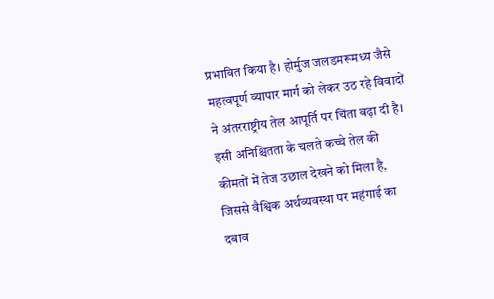प्रभावित किया है। होर्मुज जलडमरूमध्य जैसे महत्वपूर्ण व्यापार मार्ग को लेकर उठ रहे विवादों ने अंतरराष्ट्रीय तेल आपूर्ति पर चिंता बढ़ा दी है। इसी अनिश्चितता के चलते कच्चे तेल की कीमतों में तेज उछाल देखने को मिला है, जिससे वैश्विक अर्थव्यवस्था पर महंगाई का दबाव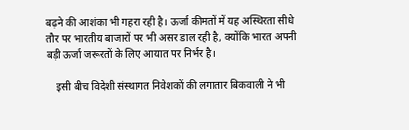बढ़ने की आशंका भी गहरा रही है। ऊर्जा कीमतों में यह अस्थिरता सीधे तौर पर भारतीय बाजारों पर भी असर डाल रही है, क्योंकि भारत अपनी बड़ी ऊर्जा जरूरतों के लिए आयात पर निर्भर है।

    इसी बीच विदेशी संस्थागत निवेशकों की लगातार बिकवाली ने भी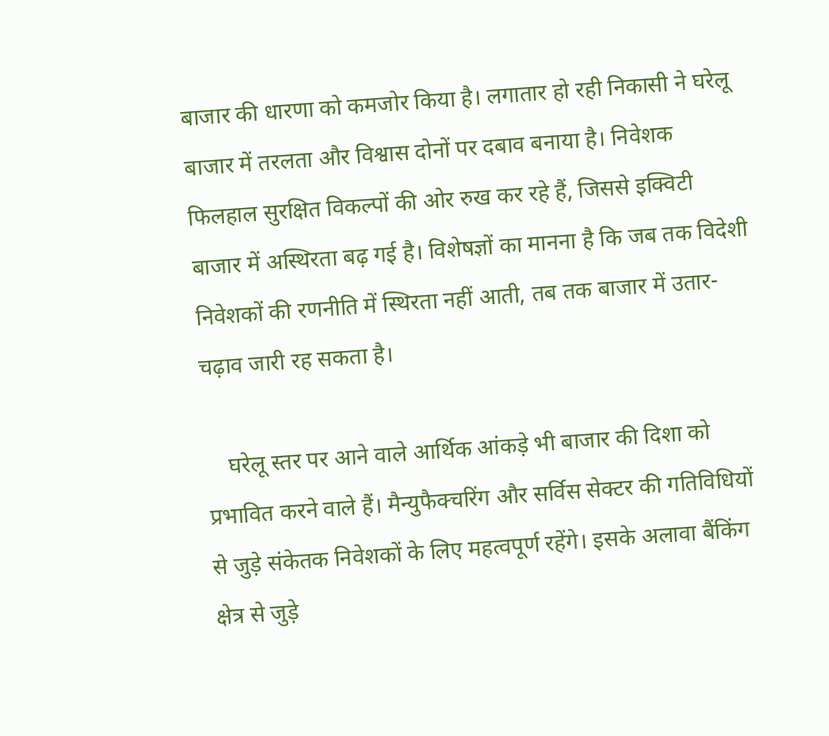बाजार की धारणा को कमजोर किया है। लगातार हो रही निकासी ने घरेलू बाजार में तरलता और विश्वास दोनों पर दबाव बनाया है। निवेशक फिलहाल सुरक्षित विकल्पों की ओर रुख कर रहे हैं, जिससे इक्विटी बाजार में अस्थिरता बढ़ गई है। विशेषज्ञों का मानना है कि जब तक विदेशी निवेशकों की रणनीति में स्थिरता नहीं आती, तब तक बाजार में उतार-चढ़ाव जारी रह सकता है।

    घरेलू स्तर पर आने वाले आर्थिक आंकड़े भी बाजार की दिशा को प्रभावित करने वाले हैं। मैन्युफैक्चरिंग और सर्विस सेक्टर की गतिविधियों से जुड़े संकेतक निवेशकों के लिए महत्वपूर्ण रहेंगे। इसके अलावा बैंकिंग क्षेत्र से जुड़े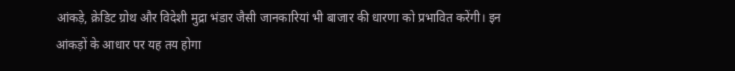आंकड़े, क्रेडिट ग्रोथ और विदेशी मुद्रा भंडार जैसी जानकारियां भी बाजार की धारणा को प्रभावित करेंगी। इन आंकड़ों के आधार पर यह तय होगा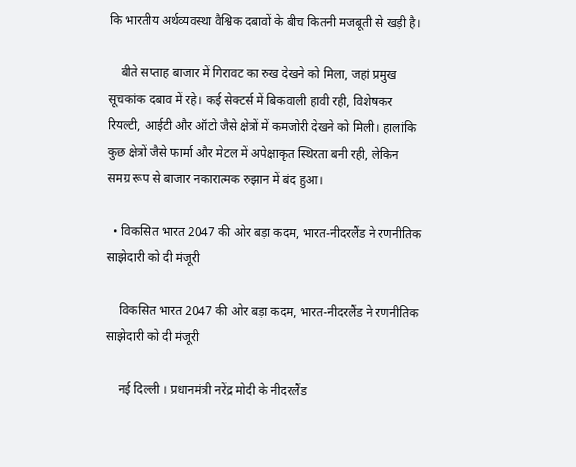कि भारतीय अर्थव्यवस्था वैश्विक दबावों के बीच कितनी मजबूती से खड़ी है।

    बीते सप्ताह बाजार में गिरावट का रुख देखने को मिला, जहां प्रमुख सूचकांक दबाव में रहे। कई सेक्टर्स में बिकवाली हावी रही, विशेषकर रियल्टी, आईटी और ऑटो जैसे क्षेत्रों में कमजोरी देखने को मिली। हालांकि कुछ क्षेत्रों जैसे फार्मा और मेटल में अपेक्षाकृत स्थिरता बनी रही, लेकिन समग्र रूप से बाजार नकारात्मक रुझान में बंद हुआ।

  • विकसित भारत 2047 की ओर बड़ा कदम, भारत-नीदरलैंड ने रणनीतिक साझेदारी को दी मंजूरी

    विकसित भारत 2047 की ओर बड़ा कदम, भारत-नीदरलैंड ने रणनीतिक साझेदारी को दी मंजूरी

    नई दिल्ली । प्रधानमंत्री नरेंद्र मोदी के नीदरलैंड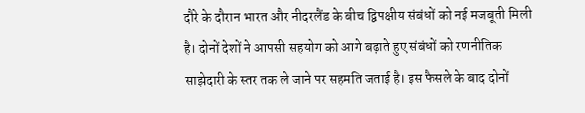दौरे के दौरान भारत और नीदरलैंड के बीच द्विपक्षीय संबंधों को नई मजबूती मिली है। दोनों देशों ने आपसी सहयोग को आगे बढ़ाते हुए संबंधों को रणनीतिक साझेदारी के स्तर तक ले जाने पर सहमति जताई है। इस फैसले के बाद दोनों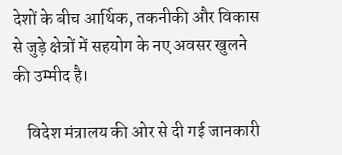देशों के बीच आर्थिक, तकनीकी और विकास से जुड़े क्षेत्रों में सहयोग के नए अवसर खुलने की उम्मीद है।

    विदेश मंत्रालय की ओर से दी गई जानकारी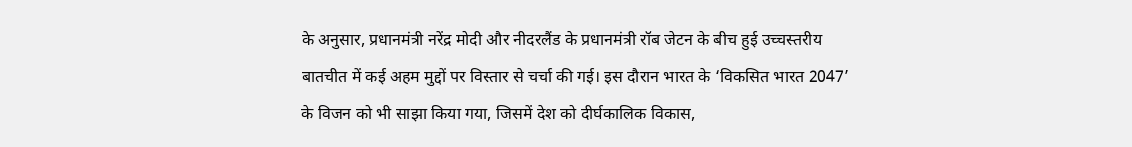के अनुसार, प्रधानमंत्री नरेंद्र मोदी और नीदरलैंड के प्रधानमंत्री रॉब जेटन के बीच हुई उच्चस्तरीय बातचीत में कई अहम मुद्दों पर विस्तार से चर्चा की गई। इस दौरान भारत के ‘विकसित भारत 2047’ के विजन को भी साझा किया गया, जिसमें देश को दीर्घकालिक विकास,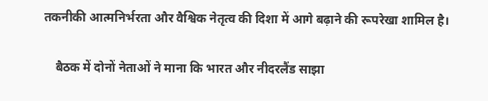तकनीकी आत्मनिर्भरता और वैश्विक नेतृत्व की दिशा में आगे बढ़ाने की रूपरेखा शामिल है।

    बैठक में दोनों नेताओं ने माना कि भारत और नीदरलैंड साझा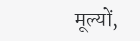मूल्यों,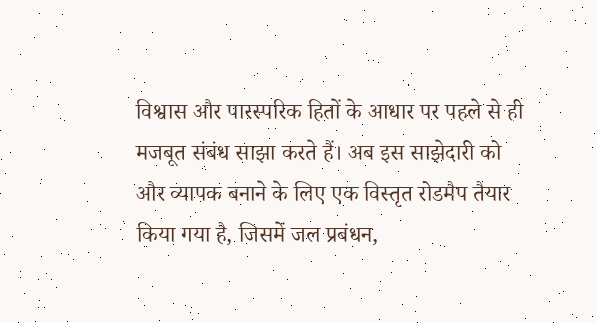विश्वास और पारस्परिक हितों के आधार पर पहले से ही मजबूत संबंध साझा करते हैं। अब इस साझेदारी को और व्यापक बनाने के लिए एक विस्तृत रोडमैप तैयार किया गया है, जिसमें जल प्रबंधन,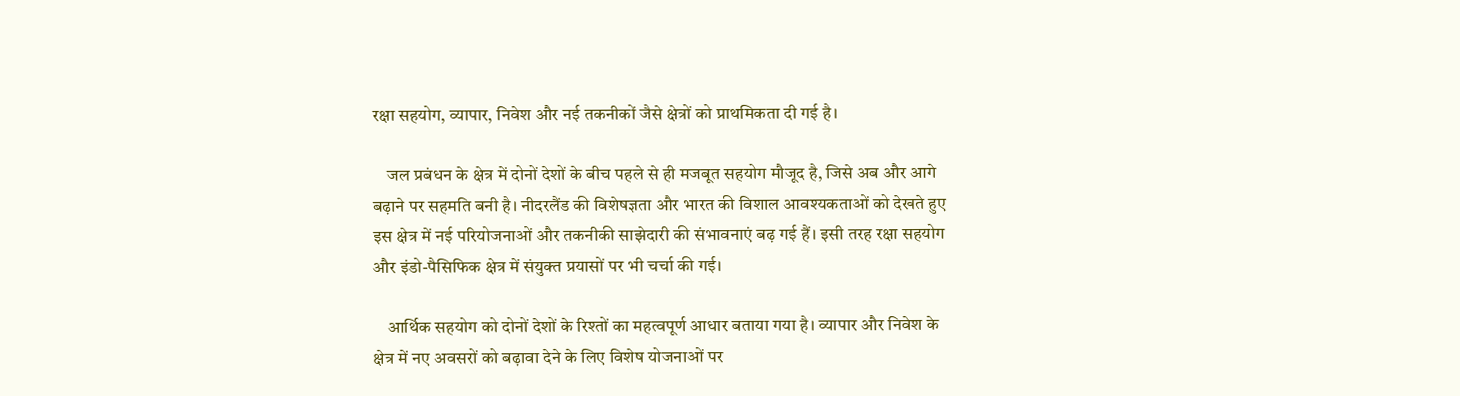रक्षा सहयोग, व्यापार, निवेश और नई तकनीकों जैसे क्षेत्रों को प्राथमिकता दी गई है।

    जल प्रबंधन के क्षेत्र में दोनों देशों के बीच पहले से ही मजबूत सहयोग मौजूद है, जिसे अब और आगे बढ़ाने पर सहमति बनी है। नीदरलैंड की विशेषज्ञता और भारत की विशाल आवश्यकताओं को देखते हुए इस क्षेत्र में नई परियोजनाओं और तकनीकी साझेदारी की संभावनाएं बढ़ गई हैं। इसी तरह रक्षा सहयोग और इंडो-पैसिफिक क्षेत्र में संयुक्त प्रयासों पर भी चर्चा की गई।

    आर्थिक सहयोग को दोनों देशों के रिश्तों का महत्वपूर्ण आधार बताया गया है। व्यापार और निवेश के क्षेत्र में नए अवसरों को बढ़ावा देने के लिए विशेष योजनाओं पर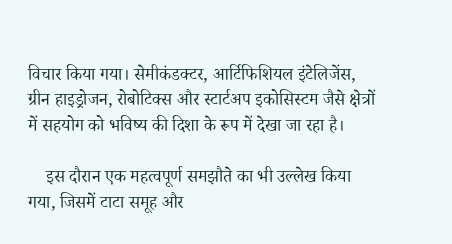विचार किया गया। सेमीकंडक्टर, आर्टिफिशियल इंटेलिजेंस, ग्रीन हाइड्रोजन, रोबोटिक्स और स्टार्टअप इकोसिस्टम जैसे क्षेत्रों में सहयोग को भविष्य की दिशा के रूप में देखा जा रहा है।

    इस दौरान एक महत्वपूर्ण समझौते का भी उल्लेख किया गया, जिसमें टाटा समूह और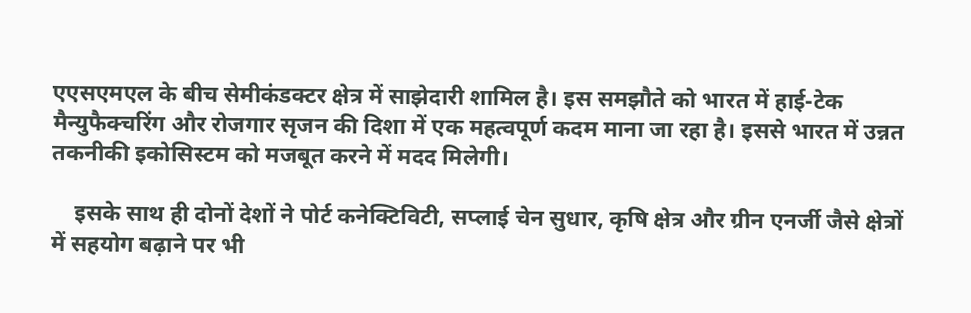एएसएमएल के बीच सेमीकंडक्टर क्षेत्र में साझेदारी शामिल है। इस समझौते को भारत में हाई-टेक मैन्युफैक्चरिंग और रोजगार सृजन की दिशा में एक महत्वपूर्ण कदम माना जा रहा है। इससे भारत में उन्नत तकनीकी इकोसिस्टम को मजबूत करने में मदद मिलेगी।

    इसके साथ ही दोनों देशों ने पोर्ट कनेक्टिविटी, सप्लाई चेन सुधार, कृषि क्षेत्र और ग्रीन एनर्जी जैसे क्षेत्रों में सहयोग बढ़ाने पर भी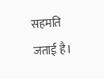सहमति जताई है।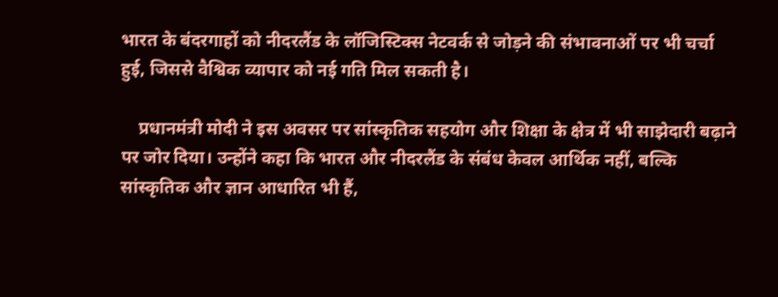भारत के बंदरगाहों को नीदरलैंड के लॉजिस्टिक्स नेटवर्क से जोड़ने की संभावनाओं पर भी चर्चा हुई, जिससे वैश्विक व्यापार को नई गति मिल सकती है।

    प्रधानमंत्री मोदी ने इस अवसर पर सांस्कृतिक सहयोग और शिक्षा के क्षेत्र में भी साझेदारी बढ़ाने पर जोर दिया। उन्होंने कहा कि भारत और नीदरलैंड के संबंध केवल आर्थिक नहीं, बल्कि सांस्कृतिक और ज्ञान आधारित भी हैं,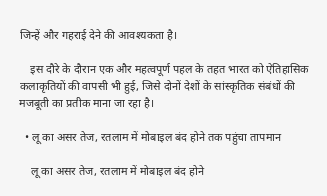जिन्हें और गहराई देने की आवश्यकता है।

    इस दौरे के दौरान एक और महत्वपूर्ण पहल के तहत भारत को ऐतिहासिक कलाकृतियों की वापसी भी हुई, जिसे दोनों देशों के सांस्कृतिक संबंधों की मजबूती का प्रतीक माना जा रहा है।

  • लू का असर तेज, रतलाम में मोबाइल बंद होने तक पहुंचा तापमान

    लू का असर तेज, रतलाम में मोबाइल बंद होने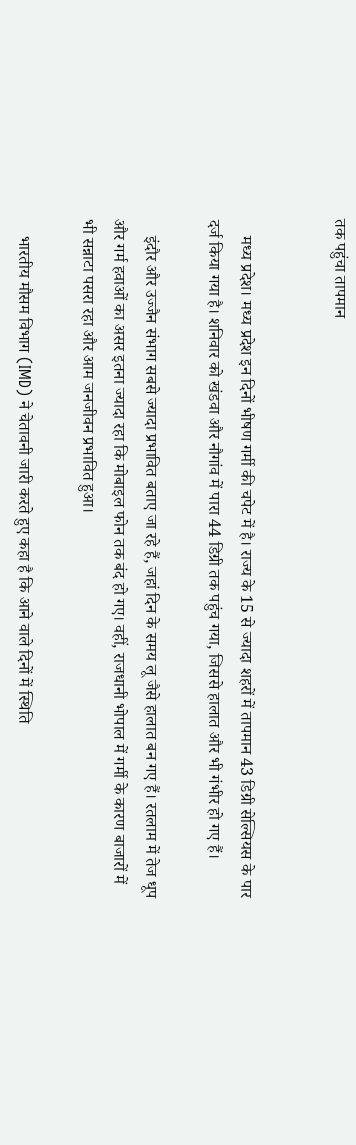तक पहुंचा तापमान


    मध्य प्रदेश। मध्य प्रदेश इन दिनों भीषण गर्मी की चपेट में है। राज्य के 15 से ज्यादा शहरों में तापमान 43 डिग्री सेल्सियस के पार दर्ज किया गया है। शनिवार को खंडवा और नौगांव में पारा 44 डिग्री तक पहुंच गया, जिससे हालात और भी गंभीर हो गए हैं।

    इंदौर और उज्जैन संभाग सबसे ज्यादा प्रभावित बताए जा रहे हैं, जहां दिन के समय लू जैसे हालात बन गए हैं। रतलाम में तेज धूप और गर्म हवाओं का असर इतना ज्यादा रहा कि मोबाइल फोन तक बंद हो गए। वहीं, राजधानी भोपाल में गर्मी के कारण बाजारों में भी सन्नाटा पसरा रहा और आम जनजीवन प्रभावित हुआ।

    भारतीय मौसम विभाग (IMD) ने चेतावनी जारी करते हुए कहा है कि आने वाले दिनों में स्थिति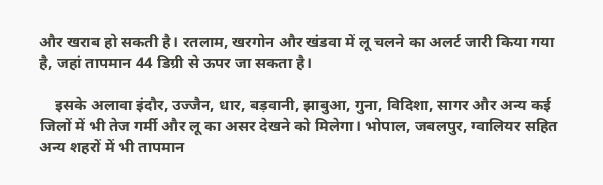और खराब हो सकती है। रतलाम, खरगोन और खंडवा में लू चलने का अलर्ट जारी किया गया है, जहां तापमान 44 डिग्री से ऊपर जा सकता है।

    इसके अलावा इंदौर, उज्जैन, धार, बड़वानी, झाबुआ, गुना, विदिशा, सागर और अन्य कई जिलों में भी तेज गर्मी और लू का असर देखने को मिलेगा। भोपाल, जबलपुर, ग्वालियर सहित अन्य शहरों में भी तापमान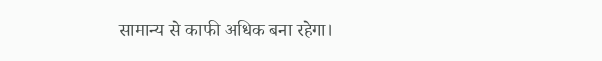सामान्य से काफी अधिक बना रहेगा।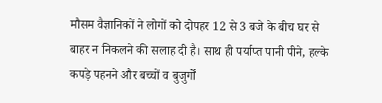मौसम वैज्ञानिकों ने लोगों को दोपहर 12 से 3 बजे के बीच घर से बाहर न निकलने की सलाह दी है। साथ ही पर्याप्त पानी पीने, हल्के कपड़े पहनने और बच्चों व बुजुर्गों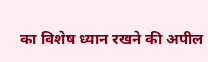का विशेष ध्यान रखने की अपील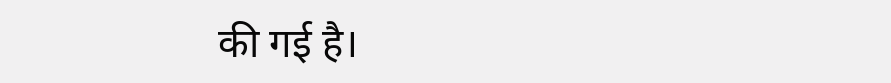की गई है।